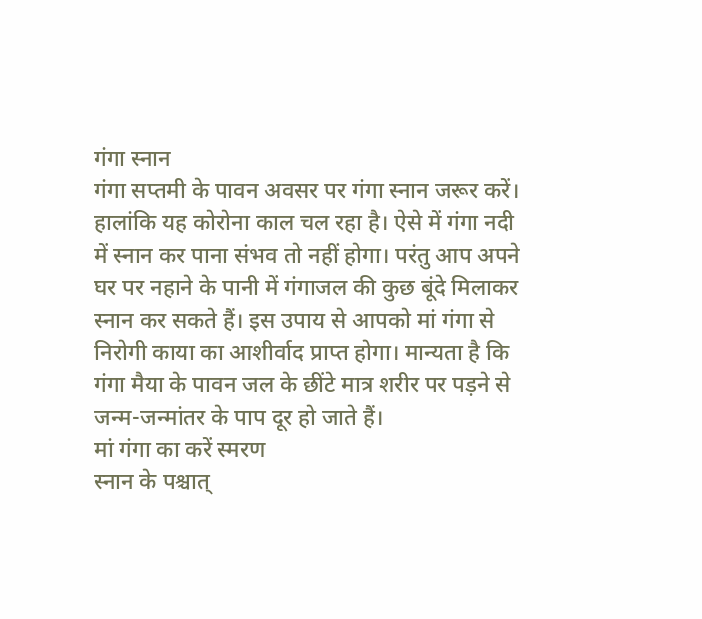गंगा स्नान
गंगा सप्तमी के पावन अवसर पर गंगा स्नान जरूर करें। हालांकि यह कोरोना काल चल रहा है। ऐसे में गंगा नदी में स्नान कर पाना संभव तो नहीं होगा। परंतु आप अपने घर पर नहाने के पानी में गंगाजल की कुछ बूंदे मिलाकर स्नान कर सकते हैं। इस उपाय से आपको मां गंगा से निरोगी काया का आशीर्वाद प्राप्त होगा। मान्यता है कि गंगा मैया के पावन जल के छींटे मात्र शरीर पर पड़ने से जन्म-जन्मांतर के पाप दूर हो जाते हैं।
मां गंगा का करें स्मरण
स्नान के पश्चात्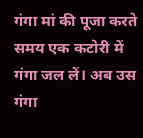गंगा मां की पूजा करते समय एक कटोरी में गंगा जल लें। अब उस गंगा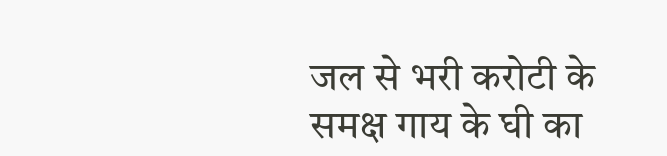जल से भरी करोटी के समक्ष गाय के घी का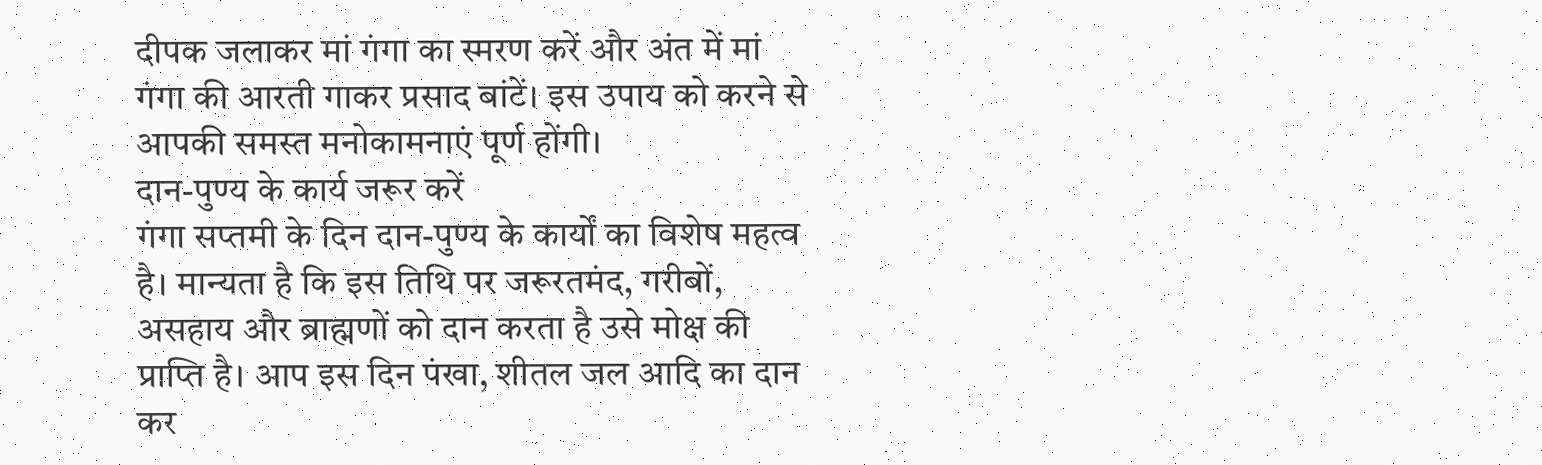दीपक जलाकर मां गंगा का स्मरण करें और अंत में मां गंगा की आरती गाकर प्रसाद बांटें। इस उपाय को करने से आपकी समस्त मनोकामनाएं पूर्ण होंगी।
दान-पुण्य के कार्य जरूर करें
गंगा सप्तमी के दिन दान-पुण्य के कार्यों का विशेष महत्व है। मान्यता है कि इस तिथि पर जरूरतमंद, गरीबों, असहाय और ब्राह्मणों को दान करता है उसे मोक्ष की प्राप्ति है। आप इस दिन पंखा, शीतल जल आदि का दान कर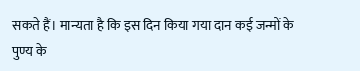सकते हैं। मान्यता है कि इस दिन किया गया दान कई जन्मों के पुण्य के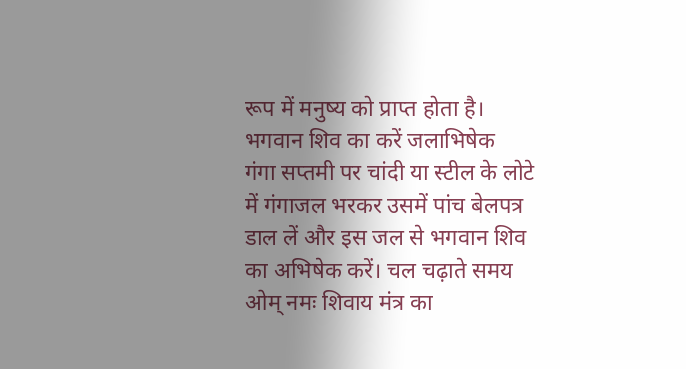रूप में मनुष्य को प्राप्त होता है।
भगवान शिव का करें जलाभिषेक
गंगा सप्तमी पर चांदी या स्टील के लोटे में गंगाजल भरकर उसमें पांच बेलपत्र डाल लें और इस जल से भगवान शिव का अभिषेक करें। चल चढ़ाते समय ओम् नमः शिवाय मंत्र का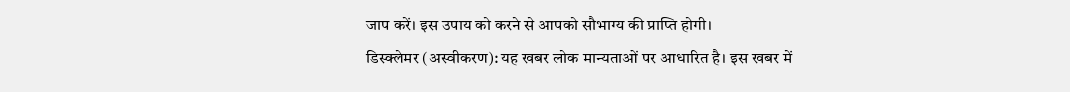जाप करें। इस उपाय को करने से आपको सौभाग्य की प्राप्ति होगी।
डिस्क्लेमर (अस्वीकरण): यह खबर लोक मान्यताओं पर आधारित है। इस खबर में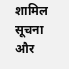शामिल सूचना और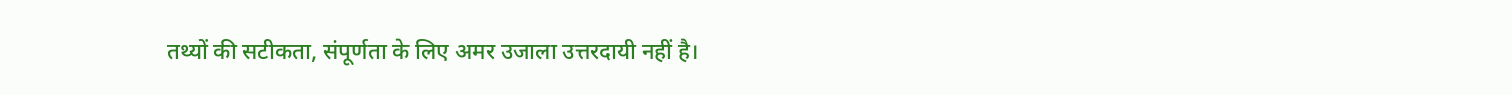तथ्यों की सटीकता, संपूर्णता के लिए अमर उजाला उत्तरदायी नहीं है।